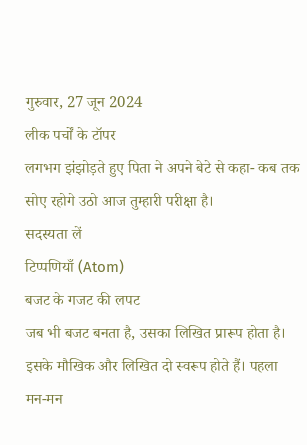गुरुवार, 27 जून 2024
लीक पर्चों के टॉपर
लगभग झंझोड़ते हुए पिता ने अपने बेटे से कहा- कब तक सोए रहोगे उठो आज तुम्हारी परीक्षा है।
सदस्यता लें
टिप्पणियाँ (Atom)
बजट के गजट की लपट
जब भी बजट बनता है, उसका लिखित प्रारूप होता है। इसके मौखिक और लिखित दो स्वरूप होते हैं। पहला मन-मन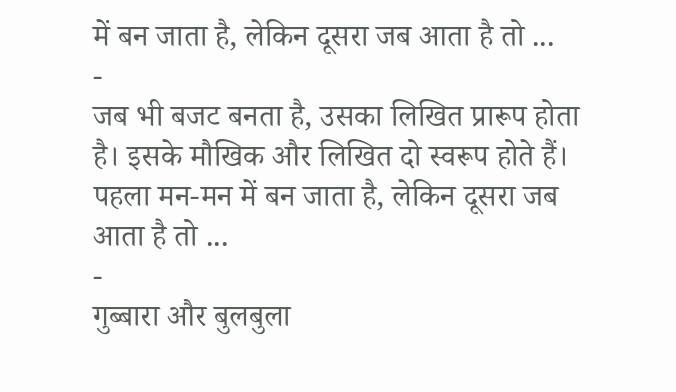में बन जाता है, लेकिन दूसरा जब आता है तो ...
-
जब भी बजट बनता है, उसका लिखित प्रारूप होता है। इसके मौखिक और लिखित दो स्वरूप होते हैं। पहला मन-मन में बन जाता है, लेकिन दूसरा जब आता है तो ...
-
गुब्बारा और बुलबुला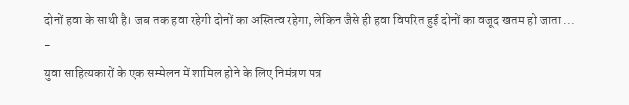दोनों हवा के साथी है। जब तक हवा रहेगी दोनों का अस्तित्व रहेगा, लेकिन जैसे ही हवा विपरित हुई दोनों का वजूद खतम हो जाता ...
-
युवा साहित्यकारों के एक सम्मेलन में शामिल होने के लिए निमंत्रण पत्र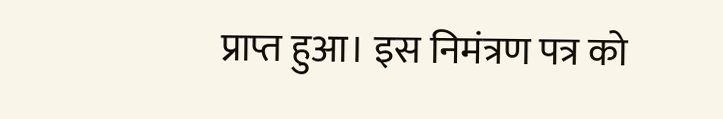प्राप्त हुआ। इस निमंत्रण पत्र को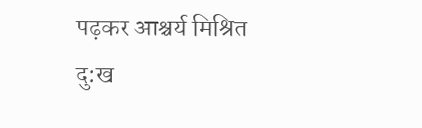पढ़कर आश्चर्य मिश्रित दु:ख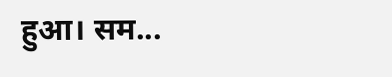हुआ। सम...